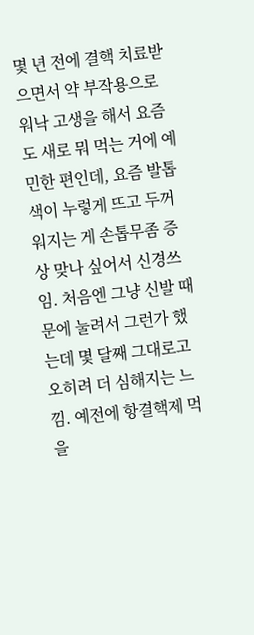몇 년 전에 결핵 치료받으면서 약 부작용으로 워낙 고생을 해서 요즘도 새로 뭐 먹는 거에 예민한 편인데, 요즘 발톱 색이 누렇게 뜨고 두꺼워지는 게 손톱무좀 증상 맞나 싶어서 신경쓰임. 처음엔 그냥 신발 때문에 눌려서 그런가 했는데 몇 달째 그대로고 오히려 더 심해지는 느낌. 예전에 항결핵제 먹을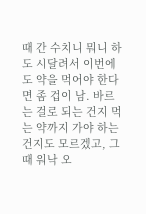때 간 수치니 뭐니 하도 시달려서 이번에도 약을 먹어야 한다면 좀 겁이 남. 바르는 걸로 되는 건지 먹는 약까지 가야 하는 건지도 모르겠고, 그때 워낙 오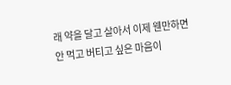래 약을 달고 살아서 이제 웬만하면 안 먹고 버티고 싶은 마음이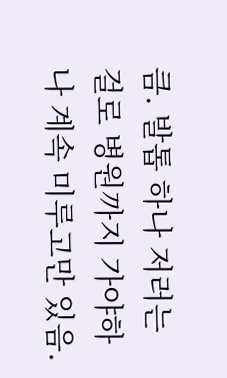큼. 발톱 하나 저러는 걸로 병원까지 가야하나 계속 미루고만 있음.